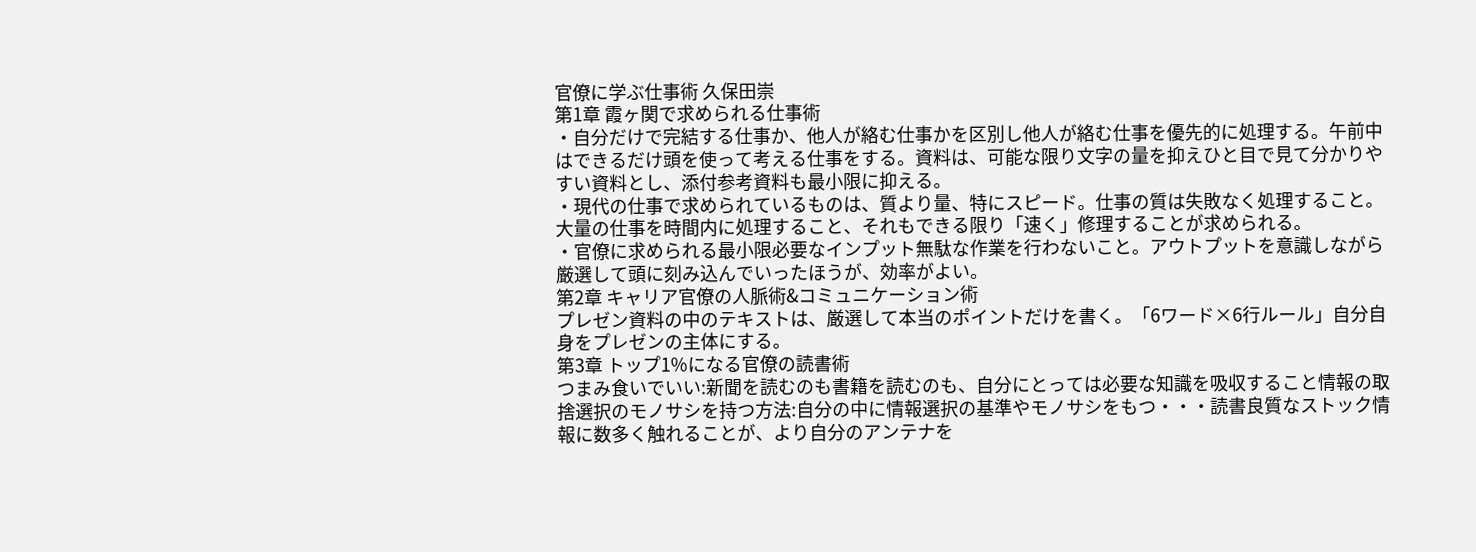官僚に学ぶ仕事術 久保田崇
第1章 霞ヶ関で求められる仕事術
・自分だけで完結する仕事か、他人が絡む仕事かを区別し他人が絡む仕事を優先的に処理する。午前中はできるだけ頭を使って考える仕事をする。資料は、可能な限り文字の量を抑えひと目で見て分かりやすい資料とし、添付参考資料も最小限に抑える。
・現代の仕事で求められているものは、質より量、特にスピード。仕事の質は失敗なく処理すること。大量の仕事を時間内に処理すること、それもできる限り「速く」修理することが求められる。
・官僚に求められる最小限必要なインプット無駄な作業を行わないこと。アウトプットを意識しながら厳選して頭に刻み込んでいったほうが、効率がよい。
第2章 キャリア官僚の人脈術&コミュニケーション術
プレゼン資料の中のテキストは、厳選して本当のポイントだけを書く。「6ワード×6行ルール」自分自身をプレゼンの主体にする。
第3章 トップ1%になる官僚の読書術
つまみ食いでいい:新聞を読むのも書籍を読むのも、自分にとっては必要な知識を吸収すること情報の取捨選択のモノサシを持つ方法:自分の中に情報選択の基準やモノサシをもつ・・・読書良質なストック情報に数多く触れることが、より自分のアンテナを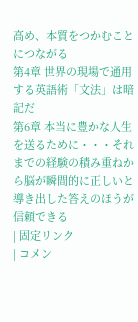高め、本質をつかむことにつながる
第4章 世界の現場で通用する英語術「文法」は暗記だ
第6章 本当に豊かな人生を送るために・・・それまでの経験の積み重ねから脳が瞬間的に正しいと導き出した答えのほうが信頼できる
| 固定リンク
| コメン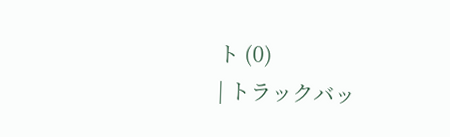ト (0)
| トラックバッ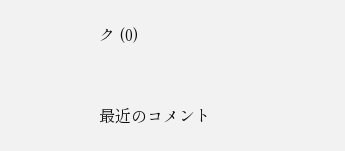ク (0)


最近のコメント